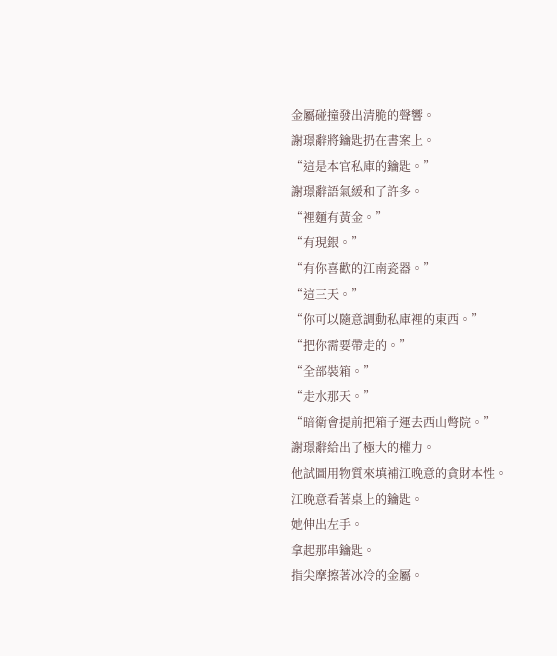金屬碰撞發出清脆的聲響。
謝璟辭將鑰匙扔在書案上。
“這是本官私庫的鑰匙。”
謝璟辭語氣緩和了許多。
“裡麵有黃金。”
“有現銀。”
“有你喜歡的江南瓷器。”
“這三天。”
“你可以隨意調動私庫裡的東西。”
“把你需要帶走的。”
“全部裝箱。”
“走水那天。”
“暗衛會提前把箱子運去西山彆院。”
謝璟辭給出了極大的權力。
他試圖用物質來填補江晚意的貪財本性。
江晚意看著桌上的鑰匙。
她伸出左手。
拿起那串鑰匙。
指尖摩擦著冰冷的金屬。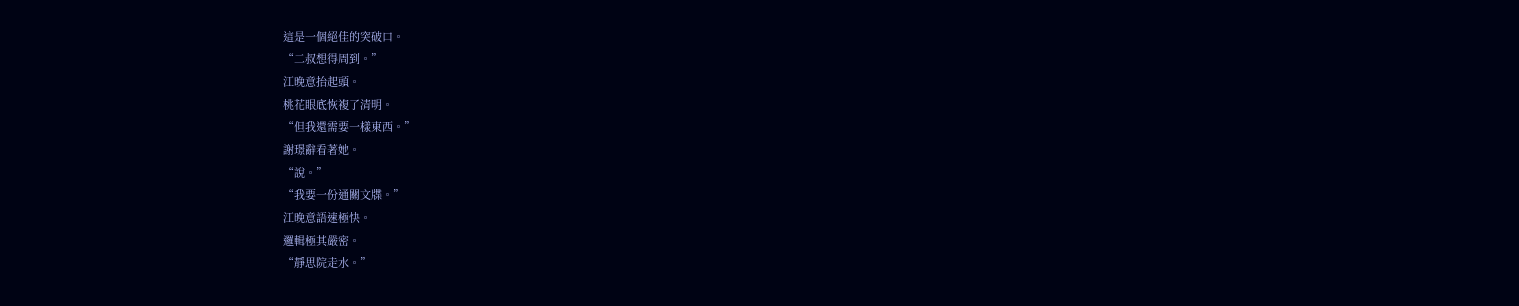這是一個絕佳的突破口。
“二叔想得周到。”
江晚意抬起頭。
桃花眼底恢複了清明。
“但我還需要一樣東西。”
謝璟辭看著她。
“說。”
“我要一份通關文牒。”
江晚意語速極快。
邏輯極其嚴密。
“靜思院走水。”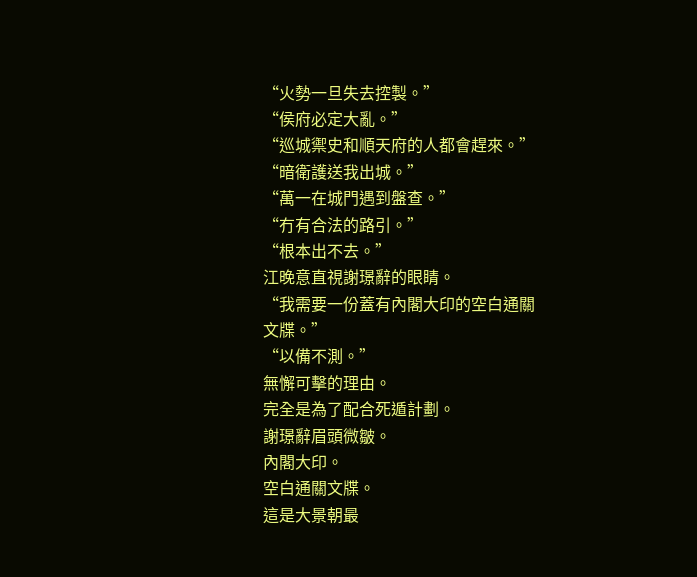“火勢一旦失去控製。”
“侯府必定大亂。”
“巡城禦史和順天府的人都會趕來。”
“暗衛護送我出城。”
“萬一在城門遇到盤查。”
“冇有合法的路引。”
“根本出不去。”
江晚意直視謝璟辭的眼睛。
“我需要一份蓋有內閣大印的空白通關文牒。”
“以備不測。”
無懈可擊的理由。
完全是為了配合死遁計劃。
謝璟辭眉頭微皺。
內閣大印。
空白通關文牒。
這是大景朝最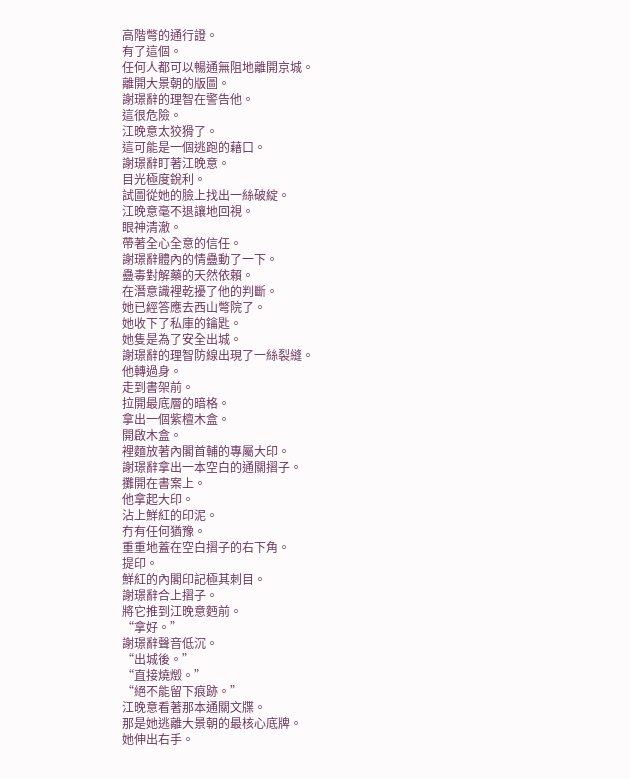高階彆的通行證。
有了這個。
任何人都可以暢通無阻地離開京城。
離開大景朝的版圖。
謝璟辭的理智在警告他。
這很危險。
江晚意太狡猾了。
這可能是一個逃跑的藉口。
謝璟辭盯著江晚意。
目光極度銳利。
試圖從她的臉上找出一絲破綻。
江晚意毫不退讓地回視。
眼神清澈。
帶著全心全意的信任。
謝璟辭體內的情蠱動了一下。
蠱毒對解藥的天然依賴。
在潛意識裡乾擾了他的判斷。
她已經答應去西山彆院了。
她收下了私庫的鑰匙。
她隻是為了安全出城。
謝璟辭的理智防線出現了一絲裂縫。
他轉過身。
走到書架前。
拉開最底層的暗格。
拿出一個紫檀木盒。
開啟木盒。
裡麵放著內閣首輔的專屬大印。
謝璟辭拿出一本空白的通關摺子。
攤開在書案上。
他拿起大印。
沾上鮮紅的印泥。
冇有任何猶豫。
重重地蓋在空白摺子的右下角。
提印。
鮮紅的內閣印記極其刺目。
謝璟辭合上摺子。
將它推到江晚意麪前。
“拿好。”
謝璟辭聲音低沉。
“出城後。”
“直接燒燬。”
“絕不能留下痕跡。”
江晚意看著那本通關文牒。
那是她逃離大景朝的最核心底牌。
她伸出右手。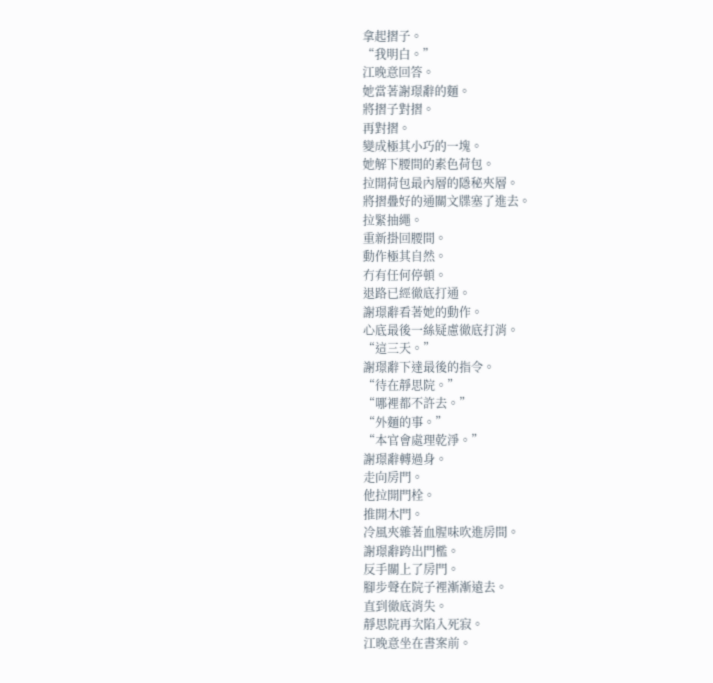拿起摺子。
“我明白。”
江晚意回答。
她當著謝璟辭的麵。
將摺子對摺。
再對摺。
變成極其小巧的一塊。
她解下腰間的素色荷包。
拉開荷包最內層的隱秘夾層。
將摺疊好的通關文牒塞了進去。
拉緊抽繩。
重新掛回腰間。
動作極其自然。
冇有任何停頓。
退路已經徹底打通。
謝璟辭看著她的動作。
心底最後一絲疑慮徹底打消。
“這三天。”
謝璟辭下達最後的指令。
“待在靜思院。”
“哪裡都不許去。”
“外麵的事。”
“本官會處理乾淨。”
謝璟辭轉過身。
走向房門。
他拉開門栓。
推開木門。
冷風夾雜著血腥味吹進房間。
謝璟辭跨出門檻。
反手關上了房門。
腳步聲在院子裡漸漸遠去。
直到徹底消失。
靜思院再次陷入死寂。
江晚意坐在書案前。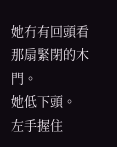她冇有回頭看那扇緊閉的木門。
她低下頭。
左手握住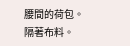腰間的荷包。
隔著布料。